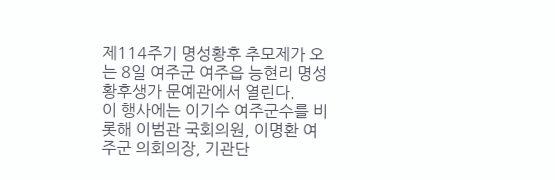제114주기 명성황후 추모제가 오는 8일 여주군 여주읍 능현리 명성황후생가 문예관에서 열린다.
이 행사에는 이기수 여주군수를 비롯해 이범관 국회의원, 이명환 여주군 의회의장, 기관단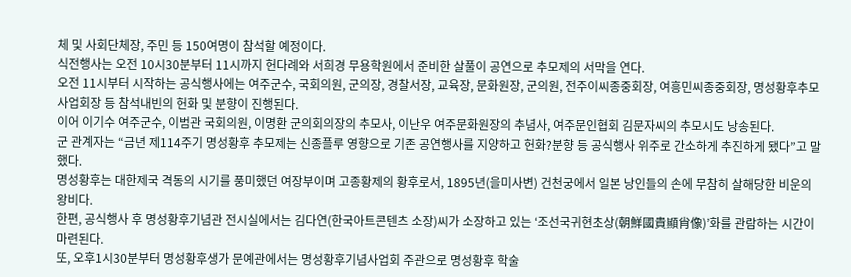체 및 사회단체장, 주민 등 150여명이 참석할 예정이다.
식전행사는 오전 10시30분부터 11시까지 헌다례와 서희경 무용학원에서 준비한 살풀이 공연으로 추모제의 서막을 연다.
오전 11시부터 시작하는 공식행사에는 여주군수, 국회의원, 군의장, 경찰서장, 교육장, 문화원장, 군의원, 전주이씨종중회장, 여흥민씨종중회장, 명성황후추모사업회장 등 참석내빈의 헌화 및 분향이 진행된다.
이어 이기수 여주군수, 이범관 국회의원, 이명환 군의회의장의 추모사, 이난우 여주문화원장의 추념사, 여주문인협회 김문자씨의 추모시도 낭송된다.
군 관계자는 “금년 제114주기 명성황후 추모제는 신종플루 영향으로 기존 공연행사를 지양하고 헌화?분향 등 공식행사 위주로 간소하게 추진하게 됐다”고 말했다.
명성황후는 대한제국 격동의 시기를 풍미했던 여장부이며 고종황제의 황후로서, 1895년(을미사변) 건천궁에서 일본 낭인들의 손에 무참히 살해당한 비운의 왕비다.
한편, 공식행사 후 명성황후기념관 전시실에서는 김다연(한국아트콘텐츠 소장)씨가 소장하고 있는 ‘조선국귀현초상(朝鮮國貴顯肖像)’화를 관람하는 시간이 마련된다.
또, 오후1시30분부터 명성황후생가 문예관에서는 명성황후기념사업회 주관으로 명성황후 학술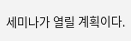세미나가 열릴 계획이다.